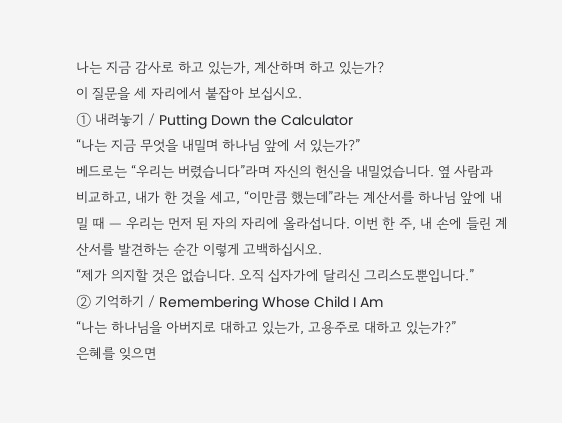나는 지금 감사로 하고 있는가, 계산하며 하고 있는가?
이 질문을 세 자리에서 붙잡아 보십시오.
① 내려놓기 / Putting Down the Calculator
“나는 지금 무엇을 내밀며 하나님 앞에 서 있는가?”
베드로는 “우리는 버렸습니다”라며 자신의 헌신을 내밀었습니다. 옆 사람과 비교하고, 내가 한 것을 세고, “이만큼 했는데”라는 계산서를 하나님 앞에 내밀 때 — 우리는 먼저 된 자의 자리에 올라섭니다. 이번 한 주, 내 손에 들린 계산서를 발견하는 순간 이렇게 고백하십시오.
“제가 의지할 것은 없습니다. 오직 십자가에 달리신 그리스도뿐입니다.”
② 기억하기 / Remembering Whose Child I Am
“나는 하나님을 아버지로 대하고 있는가, 고용주로 대하고 있는가?”
은혜를 잊으면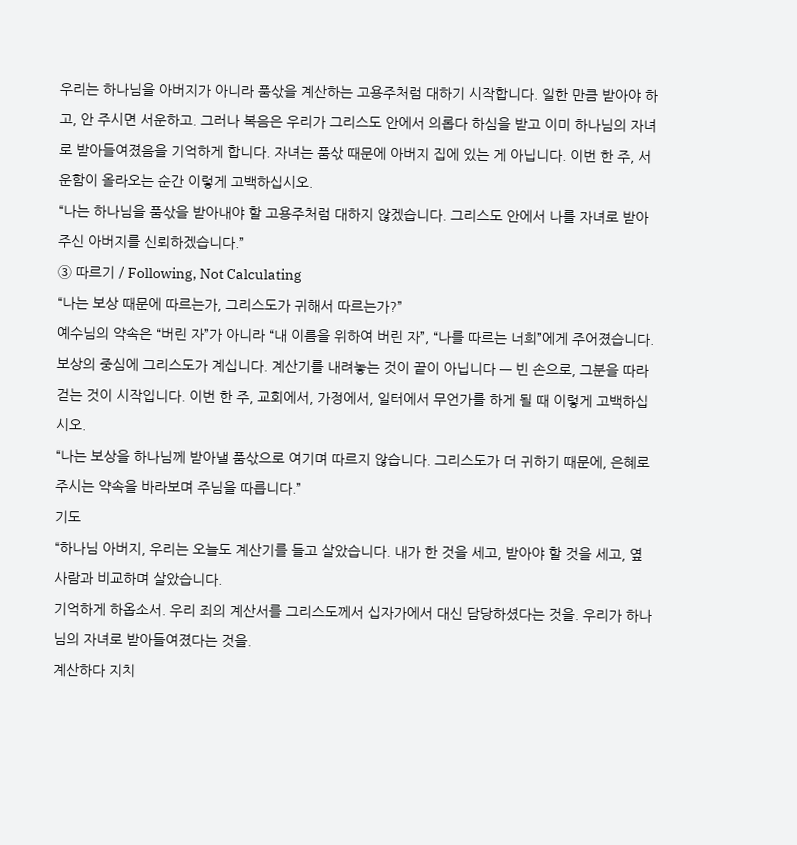우리는 하나님을 아버지가 아니라 품삯을 계산하는 고용주처럼 대하기 시작합니다. 일한 만큼 받아야 하고, 안 주시면 서운하고. 그러나 복음은 우리가 그리스도 안에서 의롭다 하심을 받고 이미 하나님의 자녀로 받아들여졌음을 기억하게 합니다. 자녀는 품삯 때문에 아버지 집에 있는 게 아닙니다. 이번 한 주, 서운함이 올라오는 순간 이렇게 고백하십시오.
“나는 하나님을 품삯을 받아내야 할 고용주처럼 대하지 않겠습니다. 그리스도 안에서 나를 자녀로 받아주신 아버지를 신뢰하겠습니다.”
③ 따르기 / Following, Not Calculating
“나는 보상 때문에 따르는가, 그리스도가 귀해서 따르는가?”
예수님의 약속은 “버린 자”가 아니라 “내 이름을 위하여 버린 자”, “나를 따르는 너희”에게 주어졌습니다. 보상의 중심에 그리스도가 계십니다. 계산기를 내려놓는 것이 끝이 아닙니다 — 빈 손으로, 그분을 따라 걷는 것이 시작입니다. 이번 한 주, 교회에서, 가정에서, 일터에서 무언가를 하게 될 때 이렇게 고백하십시오.
“나는 보상을 하나님께 받아낼 품삯으로 여기며 따르지 않습니다. 그리스도가 더 귀하기 때문에, 은혜로 주시는 약속을 바라보며 주님을 따릅니다.”
기도
“하나님 아버지, 우리는 오늘도 계산기를 들고 살았습니다. 내가 한 것을 세고, 받아야 할 것을 세고, 옆 사람과 비교하며 살았습니다.
기억하게 하옵소서. 우리 죄의 계산서를 그리스도께서 십자가에서 대신 담당하셨다는 것을. 우리가 하나님의 자녀로 받아들여졌다는 것을.
계산하다 지치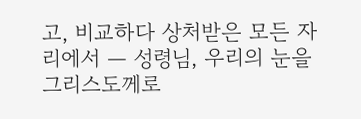고, 비교하다 상처받은 모든 자리에서 — 성령님, 우리의 눈을 그리스도께로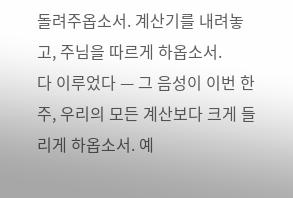돌려주옵소서. 계산기를 내려놓고, 주님을 따르게 하옵소서.
다 이루었다 — 그 음성이 이번 한 주, 우리의 모든 계산보다 크게 들리게 하옵소서. 예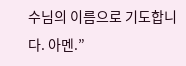수님의 이름으로 기도합니다. 아멘.”